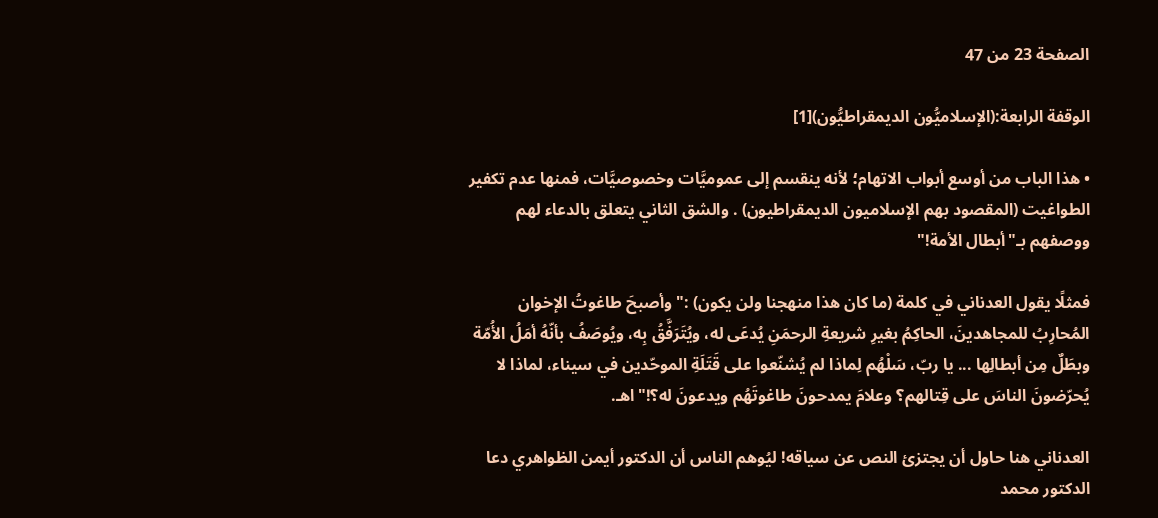الصفحة 23 من 47

الوقفة الرابعة:(الإسلاميُّون الديمقراطيُّون)[1]

• هذا الباب من أوسع أبواب الاتهام؛ لأنه ينقسم إلى عموميَّات وخصوصيَّات، فمنها عدم تكفير الطواغيت (المقصود بهم الإسلاميون الديمقراطيون) . والشق الثاني يتعلق بالدعاء لهم ووصفهم بـ"أبطال الأمة!"

فمثلًا يقول العدناني في كلمة (ما كان هذا منهجنا ولن يكون) :"وأصبحَ طاغوتُ الإخوان المُحارِبُ للمجاهدينَ، الحاكِمُ بغيرِ شريعةِ الرحمَنِ يُدعَى له، ويُتَرَفَّقُ بِه، ويُوصَفُ بأنّهُ أمَلُ الأُمّة وبطَلٌ مِن أبطالِها ... يا ربّ، سَلْهُم لِماذا لم يُشنّعوا على قَتَلَةِ الموحّدين في سيناء، لماذا لا يُحرّضونَ الناسَ على قِتالهم؟ وعلامَ يمدحونَ طاغوتَهُم ويدعونَ له؟!"اهـ.

العدناني هنا حاول أن يجتزئ النص عن سياقه! ليُوهم الناس أن الدكتور أيمن الظواهري دعا الدكتور محمد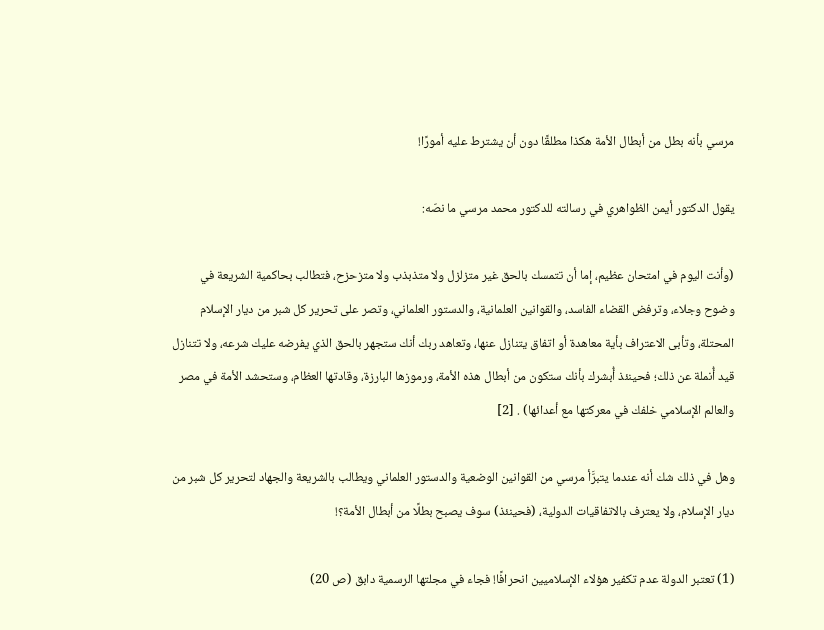مرسي بأنه بطل من أبطال الأمة هكذا مطلقًا دون أن يشترط عليه أمورًا!

يقول الدكتور أيمن الظواهري في رسالته للدكتور محمد مرسي ما نصّه:

(وأنت اليوم في امتحان عظيم، إما أن تتمسك بالحق غير متزلزل ولا متذبذب ولا متزحزح، فتطالب بحاكمية الشريعة في وضوح وجلاء، وترفض القضاء الفاسد، والقوانين العلمانية، والدستور العلماني، وتصر على تحرير كل شبر من ديار الإسلام المحتلة، وتأبى الاعتراف بأية معاهدة أو اتفاق يتنازل عنها، وتعاهد ربك أنك ستجهر بالحق الذي يفرضه عليك شرعه، ولا تتنازل قيد أُنملة عن ذلك؛ فحينئذ أُبشرك بأنك ستكون من أبطال هذه الأمة، ورموزها البارزة، وقادتها العظام، وستحشد الأمة في مصر والعالم الإسلامي خلفك في معركتها مع أعدائها) . [2]

وهل في ذلك شك أنه عندما يتبرَّأ مرسي من القوانين الوضعية والدستور العلماني ويطالب بالشريعة والجهاد لتحرير كل شبر من ديار الإسلام، ولا يعترف بالاتفاقيات الدولية، (فحينئذ) سوف يصبح بطلًا من أبطال الأمة؟!

(1) تعتبر الدولة عدم تكفير هؤلاء الإسلاميين انحرافًا! فجاء في مجلتها الرسمية دابق (ص 20)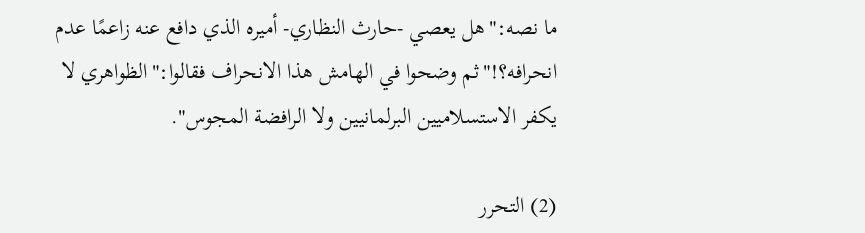ما نصه:"هل يعصي -حارث النظاري- أميره الذي دافع عنه زاعمًا عدم انحرافه؟!"ثم وضحوا في الهامش هذا الانحراف فقالوا:"الظواهري لا يكفر الاستسلاميين البرلمانيين ولا الرافضة المجوس".

(2) التحرر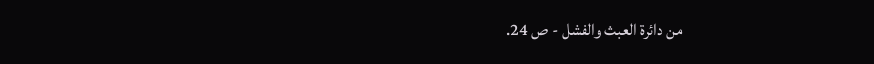من دائرة العبث والفشل - ص 24.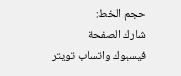حجم الخط:
شارك الصفحة
فيسبوك واتساب تويتر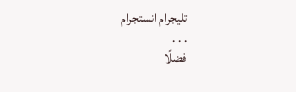تليجرام انستجرام
. . .
فضلًا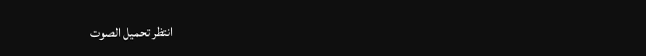انتظر تحميل الصوت